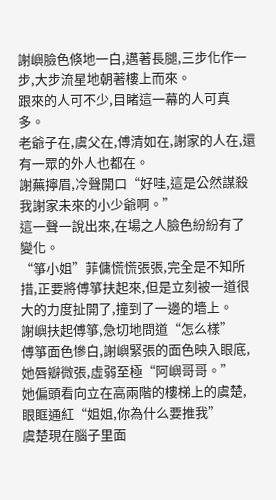謝嶼臉色倏地一白,邁著長腿,三步化作一步,大步流星地朝著樓上而來。
跟來的人可不少,目睹這一幕的人可真多。
老爺子在,虞父在,傅清如在,謝家的人在,還有一眾的外人也都在。
謝蕪擰眉,冷聲開口“好哇,這是公然謀殺我謝家未來的小少爺啊。”
這一聲一說出來,在場之人臉色紛紛有了變化。
“箏小姐”菲傭慌慌張張,完全是不知所措,正要將傅箏扶起來,但是立刻被一道很大的力度扯開了,撞到了一邊的墻上。
謝嶼扶起傅箏,急切地問道“怎么樣”
傅箏面色慘白,謝嶼緊張的面色映入眼底,她唇瓣微張,虛弱至極“阿嶼哥哥。”
她偏頭看向立在高兩階的樓梯上的虞楚,眼眶通紅“姐姐,你為什么要推我”
虞楚現在腦子里面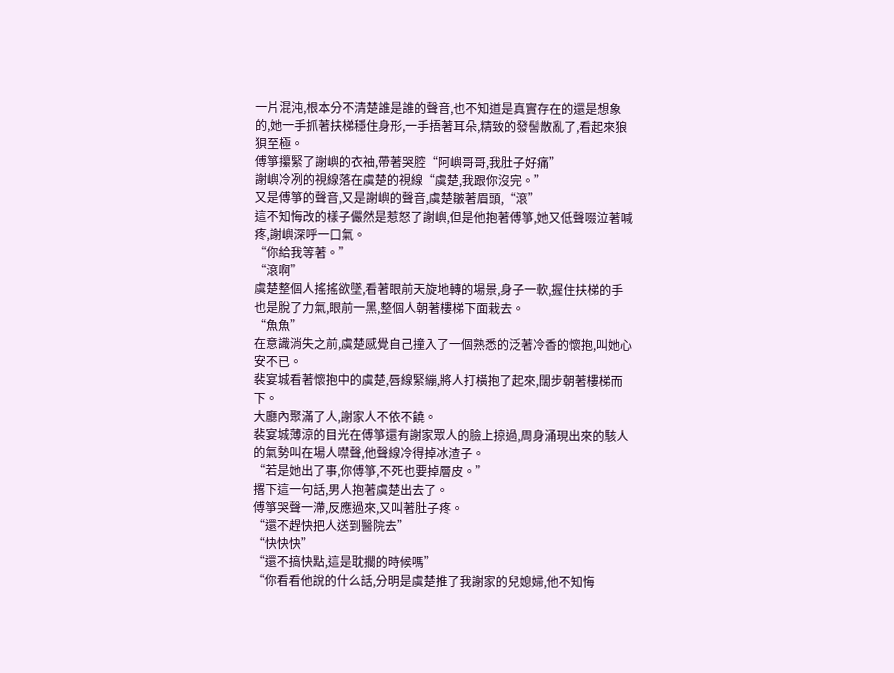一片混沌,根本分不清楚誰是誰的聲音,也不知道是真實存在的還是想象的,她一手抓著扶梯穩住身形,一手捂著耳朵,精致的發髻散亂了,看起來狼狽至極。
傅箏攥緊了謝嶼的衣袖,帶著哭腔“阿嶼哥哥,我肚子好痛”
謝嶼冷冽的視線落在虞楚的視線“虞楚,我跟你沒完。”
又是傅箏的聲音,又是謝嶼的聲音,虞楚皺著眉頭,“滾”
這不知悔改的樣子儼然是惹怒了謝嶼,但是他抱著傅箏,她又低聲啜泣著喊疼,謝嶼深呼一口氣。
“你給我等著。”
“滾啊”
虞楚整個人搖搖欲墜,看著眼前天旋地轉的場景,身子一軟,握住扶梯的手也是脫了力氣,眼前一黑,整個人朝著樓梯下面栽去。
“魚魚”
在意識消失之前,虞楚感覺自己撞入了一個熟悉的泛著冷香的懷抱,叫她心安不已。
裴宴城看著懷抱中的虞楚,唇線緊繃,將人打橫抱了起來,闊步朝著樓梯而下。
大廳內聚滿了人,謝家人不依不饒。
裴宴城薄涼的目光在傅箏還有謝家眾人的臉上掠過,周身涌現出來的駭人的氣勢叫在場人噤聲,他聲線冷得掉冰渣子。
“若是她出了事,你傅箏,不死也要掉層皮。”
撂下這一句話,男人抱著虞楚出去了。
傅箏哭聲一滯,反應過來,又叫著肚子疼。
“還不趕快把人送到醫院去”
“快快快”
“還不搞快點,這是耽擱的時候嗎”
“你看看他說的什么話,分明是虞楚推了我謝家的兒媳婦,他不知悔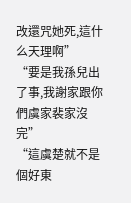改還咒她死,這什么天理啊”
“要是我孫兒出了事,我謝家跟你們虞家裴家沒完”
“這虞楚就不是個好東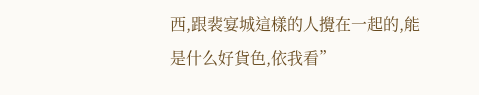西,跟裴宴城這樣的人攪在一起的,能是什么好貨色,依我看”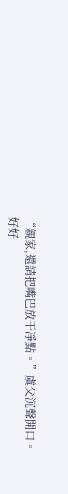“親家,還請把嘴巴放干凈點。”虞父沉聲開口。
好好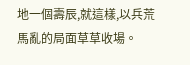地一個壽辰,就這樣,以兵荒馬亂的局面草草收場。